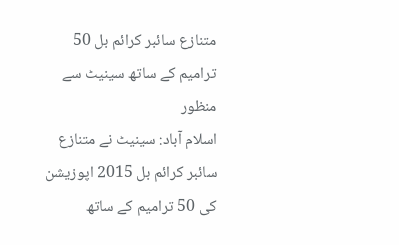متنازع سائبر کرائم بل 50 ترامیم کے ساتھ سینیٹ سے منظور
اسلام آباد: سینیٹ نے متنازع سائبر کرائم بل 2015 اپوزیشن کی 50 ترامیم کے ساتھ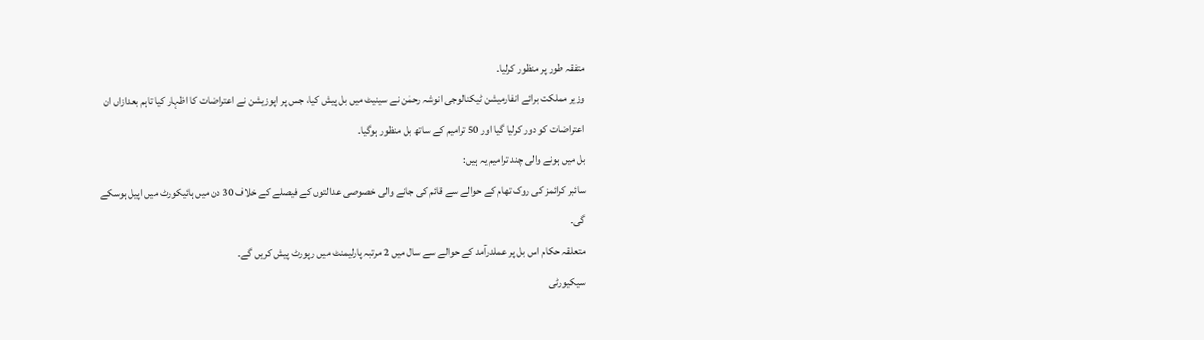متفقہ طور پر منظور کرلیا۔
وزیر مملکت برائے انفارمیشن ٹیکنالوجی انوشہ رحمٰن نے سینیٹ میں بل پیش کیا، جس پر اپوزیشن نے اعتراضات کا اظہار کیا تاہم بعدازاں ان اعتراضات کو دور کرلیا گیا اور 50 ترامیم کے ساتھ بل منظور ہوگیا۔
بل میں ہونے والی چند ترامیم یہ ہیں:
سائبر کرائمز کی روک تھام کے حوالے سے قائم کی جانے والی خصوصی عدالتوں کے فیصلے کے خلاف 30 دن میں ہائیکورٹ میں اپیل ہوسکے گی۔
متعلقہ حکام اس بل پر عملدرآمد کے حوالے سے سال میں 2 مرتبہ پارلیمنٹ میں رپورٹ پیش کریں گے۔
سیکیورٹی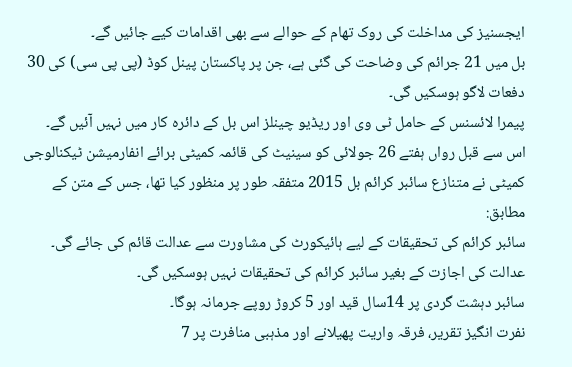ایجسنیز کی مداخلت کی روک تھام کے حوالے سے بھی اقدامات کیے جائیں گے۔
بل میں 21 جرائم کی وضاحت کی گئی ہے، جن پر پاکستان پینل کوڈ (پی پی سی) کی 30 دفعات لاگو ہوسکیں گی۔
پیمرا لائسنس کے حامل ٹی وی اور ریڈیو چینلز اس بل کے دائرہ کار میں نہیں آئیں گے۔
اس سے قبل رواں ہفتے 26 جولائی کو سینیٹ کی قائمہ کمیٹی برائے انفارمیشن ٹیکنالوجی کمیٹی نے متنازع سائبر کرائم بل 2015 متفقہ طور پر منظور کیا تھا، جس کے متن کے مطابق:
سائبر کرائم کی تحقیقات کے لیے ہائیکورٹ کی مشاورت سے عدالت قائم کی جائے گی۔
عدالت کی اجازت کے بغیر سائبر کرائم کی تحقیقات نہیں ہوسکیں گی۔
سائبر دہشت گردی پر 14سال قید اور 5 کروڑ روپے جرمانہ ہوگا۔
نفرت انگیز تقریر، فرقہ واریت پھیلانے اور مذہبی منافرت پر 7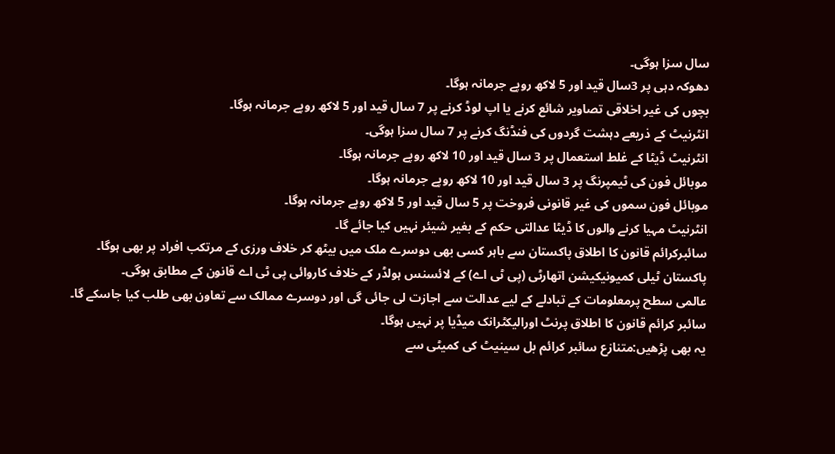سال سزا ہوگی۔
دھوکہ دہی پر 3سال قید اور 5 لاکھ روپے جرمانہ ہوگا۔
بچوں کی غیر اخلاقی تصاویر شائع کرنے یا اپ لوڈ کرنے پر 7 سال قید اور 5 لاکھ روپے جرمانہ ہوگا۔
انٹرنیٹ کے ذریعے دہشت گردوں کی فنڈنگ کرنے پر 7 سال سزا ہوگی۔
انٹرنیٹ ڈیٹا کے غلط استعمال پر 3 سال قید اور 10 لاکھ روپے جرمانہ ہوگا۔
موبائل فون کی ٹیمپرنگ پر 3 سال قید اور 10 لاکھ روپے جرمانہ ہوگا۔
موبائل فون سموں کی غیر قانونی فروخت پر 5 سال قید اور 5 لاکھ روپے جرمانہ ہوگا۔
انٹرنیٹ مہیا کرنے والوں کا ڈیٹا عدالتی حکم کے بغیر شیئر نہیں کیا جائے گا۔
سائبرکرائم قانون کا اطلاق پاکستان سے باہر کسی بھی دوسرے ملک میں بیٹھ کر خلاف ورزی کے مرتکب افراد پر بھی ہوگا۔
پاکستان ٹیلی کمیونیکیشن اتھارٹی (پی ٹی اے) کے لائسنس ہولڈر کے خلاف کاروائی پی ٹی اے قانون کے مطابق ہوگی۔
عالمی سطح پرمعلومات کے تبادلے کے لیے عدالت سے اجازت لی جائی گی اور دوسرے ممالک سے تعاون بھی طلب کیا جاسکے گا۔
سائبر کرائم قانون کا اطلاق پرنٹ اورالیکٹرانک میڈیا پر نہیں ہوگا۔
یہ بھی پڑھیں:متنازع سائبر کرائم بل سینیٹ کی کمیٹی سے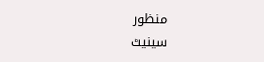منظور
سینیٹ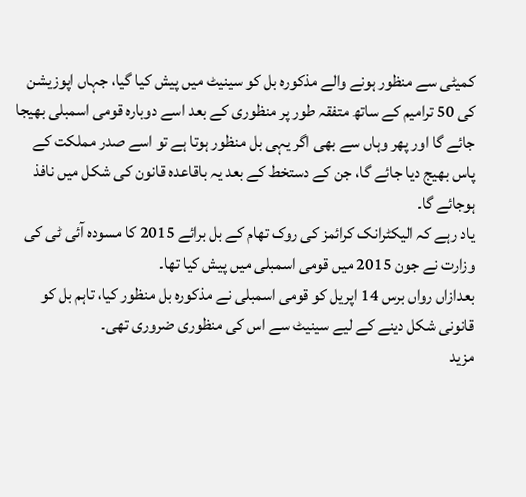کمیٹی سے منظور ہونے والے مذکورہ بل کو سینیٹ میں پیش کیا گیا، جہاں اپوزیشن کی 50 ترامیم کے ساتھ متفقہ طور پر منظوری کے بعد اسے دوبارہ قومی اسمبلی بھیجا جائے گا اور پھر وہاں سے بھی اگر یہی بل منظور ہوتا ہے تو اسے صدر مملکت کے پاس بھیج دیا جائے گا، جن کے دستخط کے بعد یہ باقاعدہ قانون کی شکل میں نافذ ہوجائے گا۔
یاد رہے کہ الیکٹرانک کرائمز کی روک تھام کے بل برائے 2015 کا مسودہ آئی ٹی کی وزارت نے جون 2015 میں قومی اسمبلی میں پیش کیا تھا۔
بعدازاں رواں برس 14 اپریل کو قومی اسمبلی نے مذکورہ بل منظور کیا، تاہم بل کو قانونی شکل دینے کے لیے سینیٹ سے اس کی منظوری ضروری تھی۔
مزید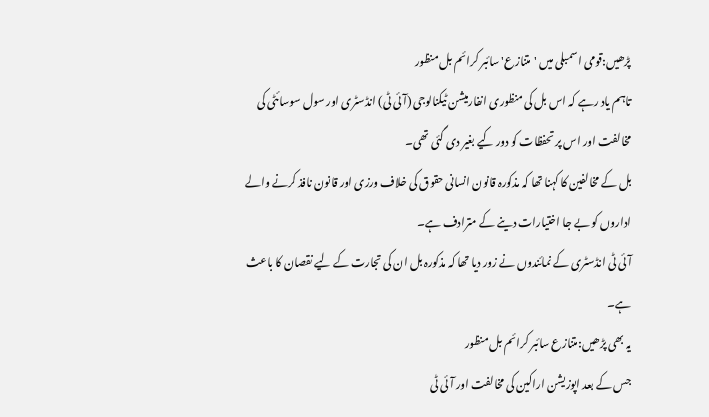پڑھیں:قومی اسمبلی میں 'متنازع' سائبر کرائم بل منظور
تاہم یاد رہے کہ اس بل کی منظوری انفارمیشن ٹیکنالوجی (آئی ٹی) انڈسٹری اور سول سوسائٹی کی مخالفت اور اس پر تحفظات کو دور کیے بغیر دی گئی تھی۔
بل کے مخالفین کا کہنا تھا کہ مذکورہ قانون انسانی حقوق کی خلاف ورزی اور قانون نافذ کرنے والے اداروں کو بے جا اختیارات دینے کے مترادف ہے۔
آئی ٹی انڈسٹری کے نمائندوں نے زور دیا تھا کہ مذکورہ بل ان کی تجارت کے لیے نقصان کا باعث ہے۔
یہ بھی پڑھیں:متنازع سائبر کرائم بل منظور
جس کے بعد اپوزیشن اراکین کی مخالفت اور آئی ٹی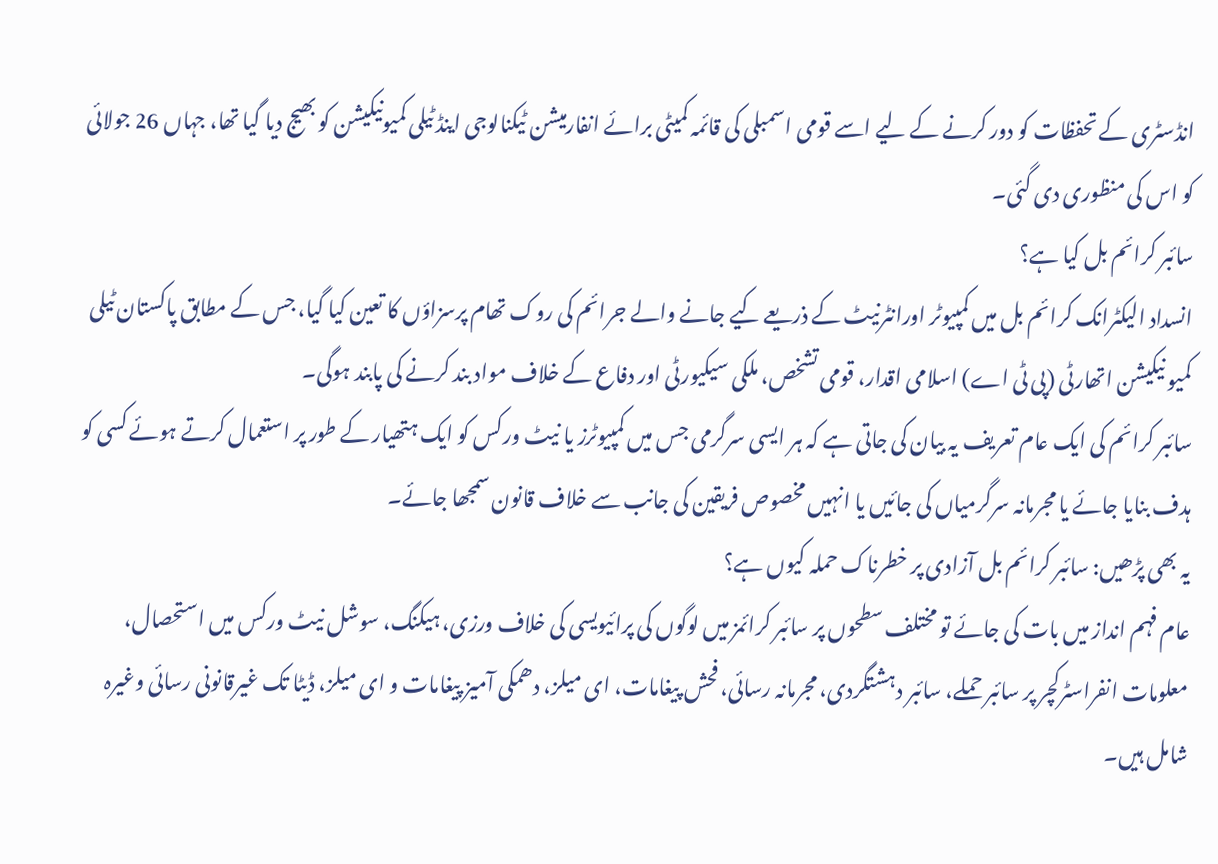انڈسٹری کے تحفظات کو دور کرنے کے لیے اسے قومی اسمبلی کی قائمہ کمیٹی برائے انفارمیشن ٹیکنالوجی اینڈ ٹیلی کمیونیکیشن کو بھیج دیا گیا تھا، جہاں 26 جولائی کو اس کی منظوری دی گئی۔
سائبر کرائم بل کیا ہے؟
انسداد الیکٹرانک کرائم بل میں کمپیوٹر اورانٹرنیٹ کے ذریعے کیے جانے والے جرائم کی روک تھام پرسزاؤں کا تعین کیا گیا، جس کے مطابق پاکستان ٹیلی کمیو نیکیشن اتھارٹی (پی ٹی اے) اسلامی اقدار، قومی تشخص، ملکی سیکیورٹی اور دفاع کے خلاف مواد بند کرنے کی پابند ہوگی۔
سائبر کرائم کی ایک عام تعریف یہ بیان کی جاتی ہے کہ ہر ایسی سرگرمی جس میں کمپیوٹرز یا نیٹ ورکس کو ایک ہتھیار کے طور پر استعمال کرتے ہوئے کسی کو ہدف بنایا جائے یا مجرمانہ سرگرمیاں کی جائیں یا انہیں مخصوص فریقین کی جانب سے خلاف قانون سمجھا جائے۔
یہ بھی پڑھیں: سائبر کرائم بل آزادی پر خطرناک حملہ کیوں ہے؟
عام فہم انداز میں بات کی جائے تو مختلف سطحوں پر سائبر کرائمز میں لوگوں کی پرائیویسی کی خلاف ورزی، ہیکنگ، سوشل نیٹ ورکس میں استحصال، معلومات انفراسٹرکچر پر سائبر حملے، سائبر دہشتگردی، مجرمانہ رسائی، فحش پیغامات، ای میلز، دھمکی آمیز پیغامات و ای میلز، ڈیٹا تک غیرقانونی رسائی وغیرہ شامل ہیں۔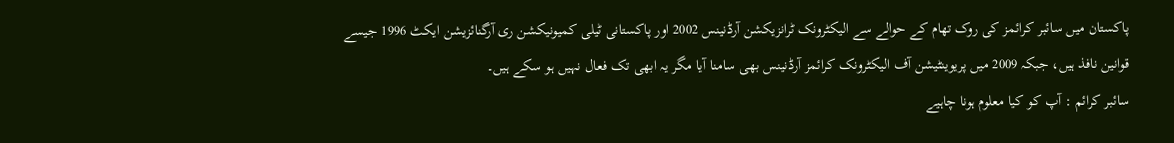پاکستان میں سائبر کرائمز کی روک تھام کے حوالے سے الیکٹرونک ٹرانزیکشن آرڈنینس 2002 اور پاکستانی ٹیلی کمیونیکشن ری آرگنائزیشن ایکٹ 1996 جیسے قوانین نافذ ہیں، جبکہ 2009 میں پریوینٹیشن آف الیکٹرونک کرائمز آرڈنینس بھی سامنا آیا مگر یہ ابھی تک فعال نہیں ہو سکے ہیں۔
سائبر کرائم : آپ کو کیا معلوم ہونا چاہیے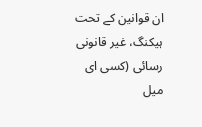ان قوانین کے تحت ہیکنگ، غیر قانونی رسائی (کسی ای میل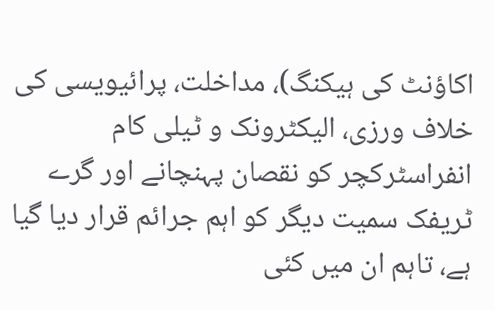اکاؤنٹ کی ہیکنگ)، مداخلت، پرائیویسی کی خلاف ورزی، الیکٹرونک و ٹیلی کام انفراسٹرکچر کو نقصان پہنچانے اور گرے ٹریفک سمیت دیگر کو اہم جرائم قرار دیا گیا ہے، تاہم ان میں کئی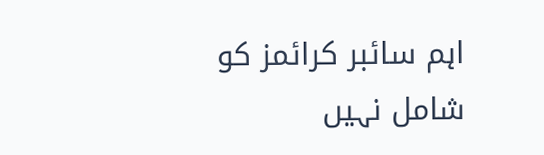اہم سائبر کرائمز کو شامل نہیں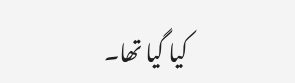کیا گیا تھا۔